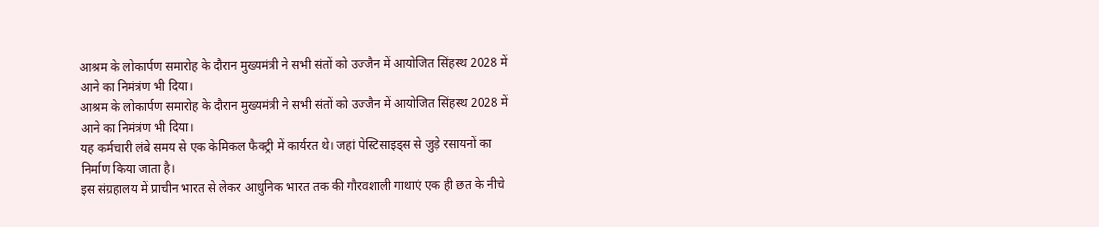आश्रम के लोकार्पण समारोह के दौरान मुख्यमंत्री ने सभी संतों को उज्जैन में आयोजित सिंहस्थ 2028 में आने का निमंत्रंण भी दिया।
आश्रम के लोकार्पण समारोह के दौरान मुख्यमंत्री ने सभी संतों को उज्जैन में आयोजित सिंहस्थ 2028 में आने का निमंत्रंण भी दिया।
यह कर्मचारी लंबे समय से एक केमिकल फैक्ट्री में कार्यरत थे। जहां पेस्टिसाइड्स से जुड़े रसायनों का निर्माण किया जाता है।
इस संग्रहालय में प्राचीन भारत से लेकर आधुनिक भारत तक की गौरवशाली गाथाएं एक ही छत के नीचे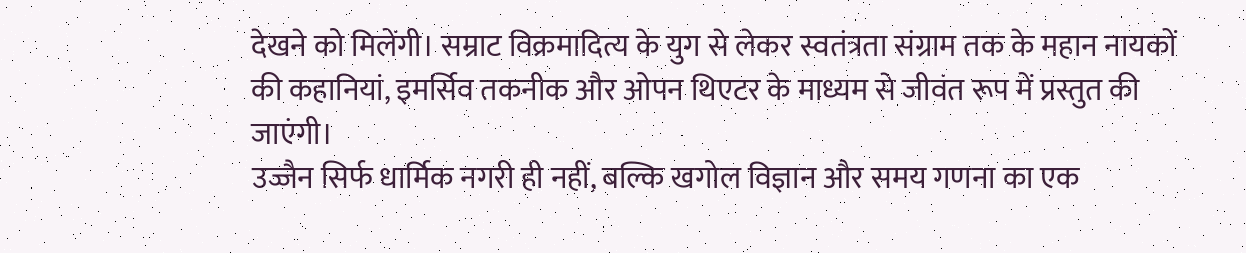देखने को मिलेंगी। सम्राट विक्रमादित्य के युग से लेकर स्वतंत्रता संग्राम तक के महान नायकों की कहानियां, इमर्सिव तकनीक और ओपन थिएटर के माध्यम से जीवंत रूप में प्रस्तुत की जाएंगी।
उज्जैन सिर्फ धार्मिक नगरी ही नहीं, बल्कि खगोल विज्ञान और समय गणना का एक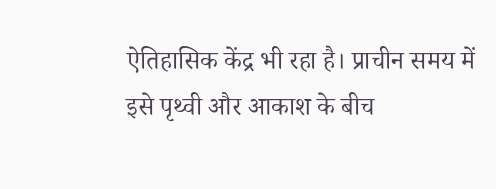ऐतिहासिक केंद्र भी रहा है। प्राचीन समय में इसे पृथ्वी और आकाश के बीच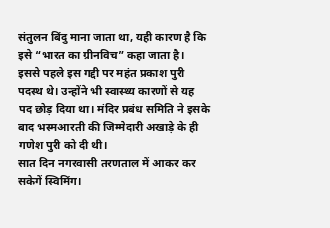संतुलन बिंदु माना जाता था, यही कारण है कि इसे “भारत का ग्रीनविच” कहा जाता है।
इससे पहले इस गद्दी पर महंत प्रकाश पुरी पदस्थ थे। उन्होंने भी स्वास्थ्य कारणों से यह पद छोड़ दिया था। मंदिर प्रबंध समिति ने इसके बाद भस्मआरती की जिम्मेदारी अखाड़े के ही गणेश पुरी को दी थी।
सात दिन नगरवासी तरणताल में आकर कर सकेगें स्विमिंग।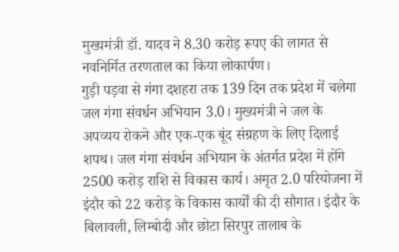मुख्यमंत्री डॉ. यादव ने 8.30 करोड़ रूपए की लागत से नवनिर्मित तरणताल का किया लोकार्पण।
गुड़ी पड़वा से गंगा दशहरा तक 139 दिन तक प्रदेश में चलेगा जल गंगा संवर्धन अभियान 3.0। मुख्यमंत्री ने जल के अपव्यय रोकने और एक-एक बूंद संग्रहण के लिए दिलाई शपथ। जल गंगा संवर्धन अभियान के अंतर्गत प्रदेश में होंगे 2500 करोड़ राशि से विकास कार्य। अमृत 2.0 परियोजना में इंदौर को 22 करोड़ के विकास कार्यों की दी सौगात। इंदौर के बिलावली, लिम्बोदी और छोटा सिरपुर तालाब के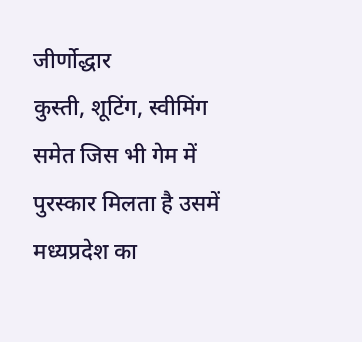जीर्णोद्धार
कुस्ती, शूटिंग, स्वीमिंग समेत जिस भी गेम में पुरस्कार मिलता है उसमें मध्यप्रदेश का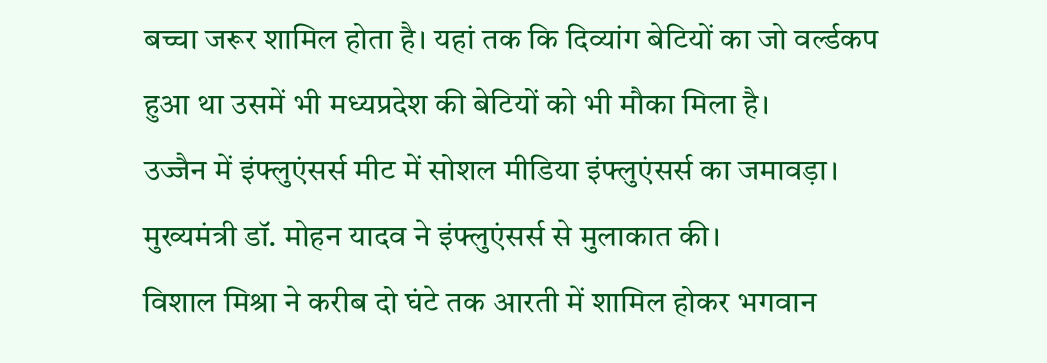बच्चा जरूर शामिल होता है। यहां तक कि दिव्यांग बेटियों का जो वर्ल्डकप हुआ था उसमें भी मध्यप्रदेश की बेटियों को भी मौका मिला है।
उज्जैन में इंफ्लुएंसर्स मीट में सोशल मीडिया इंफ्लुएंसर्स का जमावड़ा। मुख्यमंत्री डॉ. मोहन यादव ने इंफ्लुएंसर्स से मुलाकात की।
विशाल मिश्रा ने करीब दो घंटे तक आरती में शामिल होकर भगवान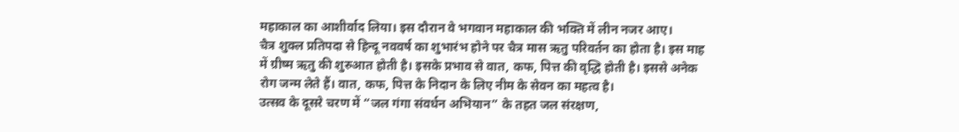महाकाल का आशीर्वाद लिया। इस दौरान वे भगवान महाकाल की भक्ति में लीन नजर आए।
चैत्र शुक्ल प्रतिपदा से हिन्दू नववर्ष का शुभारंभ होने पर चैत्र मास ऋतु परिवर्तन का होता है। इस माह में ग्रीष्म ऋतु की शुरुआत होती है। इसके प्रभाव से वात, कफ, पित्त की वृद्धि होती है। इससे अनेक रोग जन्म लेते हैं। वात, कफ, पित्त के निदान के लिए नीम के सेवन का महत्व है।
उत्सव के दूसरे चरण में “जल गंगा संवर्धन अभियान” के तहत जल संरक्षण,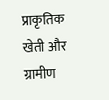प्राकृतिक खेती और ग्रामीण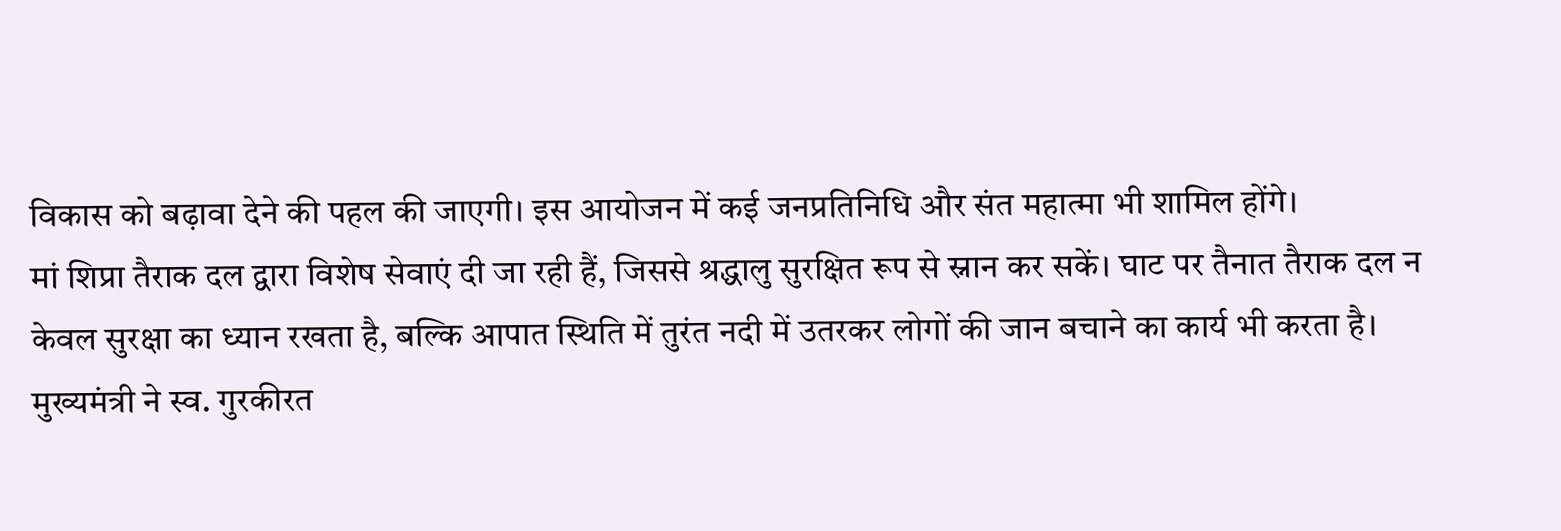विकास को बढ़ावा देने की पहल की जाएगी। इस आयोजन में कई जनप्रतिनिधि और संत महात्मा भी शामिल होंगे।
मां शिप्रा तैराक दल द्वारा विशेष सेवाएं दी जा रही हैं, जिससे श्रद्धालु सुरक्षित रूप से स्नान कर सकें। घाट पर तैनात तैराक दल न केवल सुरक्षा का ध्यान रखता है, बल्कि आपात स्थिति में तुरंत नदी में उतरकर लोगों की जान बचाने का कार्य भी करता है।
मुख्यमंत्री ने स्व. गुरकीरत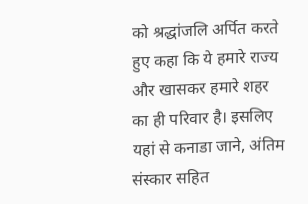को श्रद्धांजलि अर्पित करते हुए कहा कि ये हमारे राज्य और खासकर हमारे शहर का ही परिवार है। इसलिए यहां से कनाडा जाने, अंतिम संस्कार सहित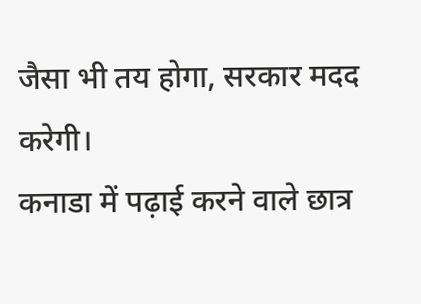जैसा भी तय होगा, सरकार मदद करेगी।
कनाडा में पढ़ाई करने वाले छात्र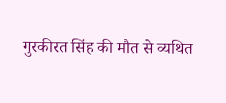गुरकीरत सिंह की मौत से व्यथित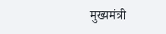मुख्यमंत्री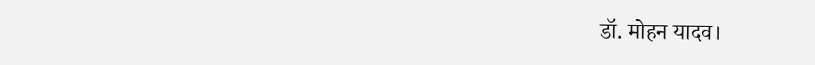डॉ. मोहन यादव।